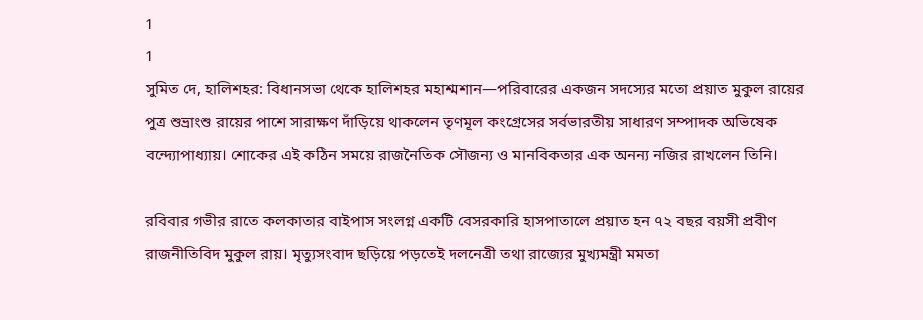1
1
সুমিত দে, হালিশহর: বিধানসভা থেকে হালিশহর মহাশ্মশান—পরিবারের একজন সদস্যের মতো প্রয়াত মুকুল রায়ের পুত্র শুভ্রাংশু রায়ের পাশে সারাক্ষণ দাঁড়িয়ে থাকলেন তৃণমূল কংগ্রেসের সর্বভারতীয় সাধারণ সম্পাদক অভিষেক বন্দ্যোপাধ্যায়। শোকের এই কঠিন সময়ে রাজনৈতিক সৌজন্য ও মানবিকতার এক অনন্য নজির রাখলেন তিনি।

রবিবার গভীর রাতে কলকাতার বাইপাস সংলগ্ন একটি বেসরকারি হাসপাতালে প্রয়াত হন ৭২ বছর বয়সী প্রবীণ রাজনীতিবিদ মুকুল রায়। মৃত্যুসংবাদ ছড়িয়ে পড়তেই দলনেত্রী তথা রাজ্যের মুখ্যমন্ত্রী মমতা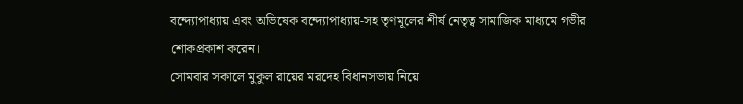বন্দ্যোপাধ্যায় এবং অভিষেক বন্দ্যোপাধ্যায়-সহ তৃণমূলের শীর্ষ নেতৃত্ব সামাজিক মাধ্যমে গভীর শোকপ্রকাশ করেন।
সোমবার সকালে মুকুল রায়ের মরদেহ বিধানসভায় নিয়ে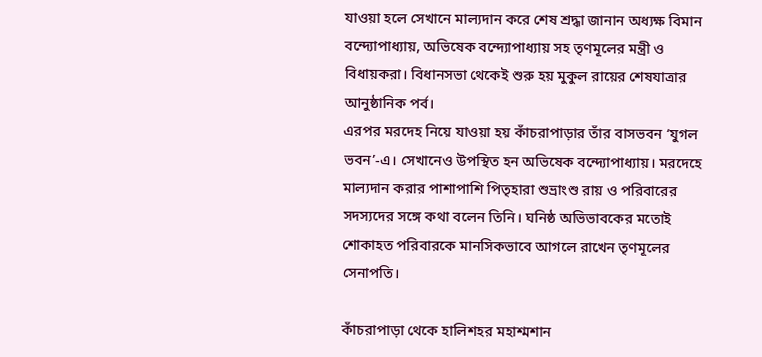যাওয়া হলে সেখানে মাল্যদান করে শেষ শ্রদ্ধা জানান অধ্যক্ষ বিমান বন্দ্যোপাধ্যায়, অভিষেক বন্দ্যোপাধ্যায় সহ তৃণমূলের মন্ত্রী ও বিধায়করা। বিধানসভা থেকেই শুরু হয় মুকুল রায়ের শেষযাত্রার আনুষ্ঠানিক পর্ব।
এরপর মরদেহ নিয়ে যাওয়া হয় কাঁচরাপাড়ার তাঁর বাসভবন ‘যুগল ভবন’-এ। সেখানেও উপস্থিত হন অভিষেক বন্দ্যোপাধ্যায়। মরদেহে মাল্যদান করার পাশাপাশি পিতৃহারা শুভ্রাংশু রায় ও পরিবারের সদস্যদের সঙ্গে কথা বলেন তিনি। ঘনিষ্ঠ অভিভাবকের মতোই শোকাহত পরিবারকে মানসিকভাবে আগলে রাখেন তৃণমূলের সেনাপতি।

কাঁচরাপাড়া থেকে হালিশহর মহাশ্মশান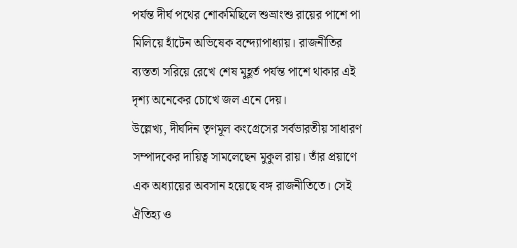পর্যন্ত দীর্ঘ পথের শোকমিছিলে শুভ্রাংশু রায়ের পাশে পা মিলিয়ে হাঁটেন অভিষেক বন্দ্যোপাধ্যায়। রাজনীতির ব্যস্ততা সরিয়ে রেখে শেষ মুহূর্ত পর্যন্ত পাশে থাকার এই দৃশ্য অনেকের চোখে জল এনে দেয়।
উল্লেখ্য, দীর্ঘদিন তৃণমূল কংগ্রেসের সর্বভারতীয় সাধারণ সম্পাদকের দায়িত্ব সামলেছেন মুকুল রায়। তাঁর প্রয়াণে এক অধ্যায়ের অবসান হয়েছে বঙ্গ রাজনীতিতে। সেই ঐতিহ্য ও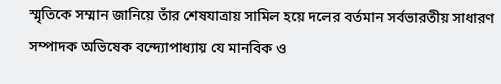স্মৃতিকে সম্মান জানিয়ে তাঁর শেষযাত্রায় সামিল হয়ে দলের বর্তমান সর্বভারতীয় সাধারণ সম্পাদক অভিষেক বন্দ্যোপাধ্যায় যে মানবিক ও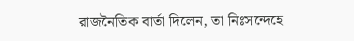রাজনৈতিক বার্তা দিলেন, তা নিঃসন্দেহে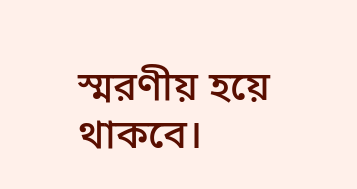স্মরণীয় হয়ে থাকবে।